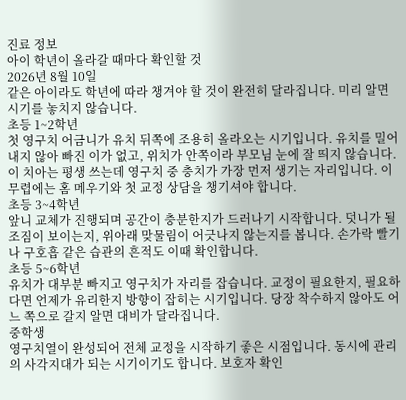진료 정보
아이 학년이 올라갈 때마다 확인할 것
2026년 8월 10일
같은 아이라도 학년에 따라 챙겨야 할 것이 완전히 달라집니다. 미리 알면 시기를 놓치지 않습니다.
초등 1~2학년
첫 영구치 어금니가 유치 뒤쪽에 조용히 올라오는 시기입니다. 유치를 밀어내지 않아 빠진 이가 없고, 위치가 안쪽이라 부모님 눈에 잘 띄지 않습니다.
이 치아는 평생 쓰는데 영구치 중 충치가 가장 먼저 생기는 자리입니다. 이 무렵에는 홈 메우기와 첫 교정 상담을 챙기셔야 합니다.
초등 3~4학년
앞니 교체가 진행되며 공간이 충분한지가 드러나기 시작합니다. 덧니가 될 조짐이 보이는지, 위아래 맞물림이 어긋나지 않는지를 봅니다. 손가락 빨기나 구호흡 같은 습관의 흔적도 이때 확인합니다.
초등 5~6학년
유치가 대부분 빠지고 영구치가 자리를 잡습니다. 교정이 필요한지, 필요하다면 언제가 유리한지 방향이 잡히는 시기입니다. 당장 착수하지 않아도 어느 쪽으로 갈지 알면 대비가 달라집니다.
중학생
영구치열이 완성되어 전체 교정을 시작하기 좋은 시점입니다. 동시에 관리의 사각지대가 되는 시기이기도 합니다. 보호자 확인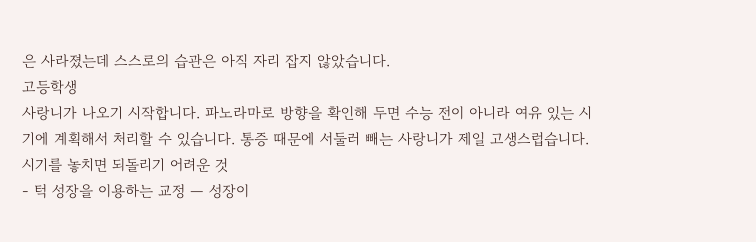은 사라졌는데 스스로의 습관은 아직 자리 잡지 않았습니다.
고등학생
사랑니가 나오기 시작합니다. 파노라마로 방향을 확인해 두면 수능 전이 아니라 여유 있는 시기에 계획해서 처리할 수 있습니다. 통증 때문에 서둘러 빼는 사랑니가 제일 고생스럽습니다.
시기를 놓치면 되돌리기 어려운 것
- 턱 성장을 이용하는 교정 — 성장이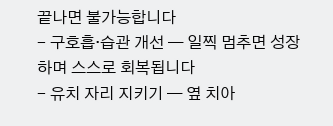끝나면 불가능합니다
- 구호흡·습관 개선 — 일찍 멈추면 성장하며 스스로 회복됩니다
- 유치 자리 지키기 — 옆 치아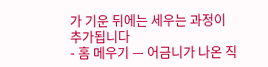가 기운 뒤에는 세우는 과정이 추가됩니다
- 홈 메우기 — 어금니가 나온 직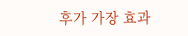후가 가장 효과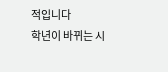적입니다
학년이 바뀌는 시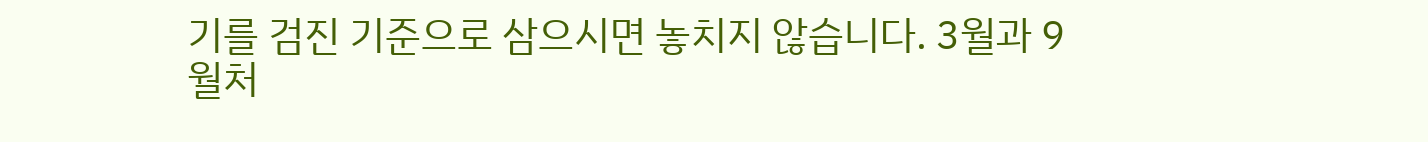기를 검진 기준으로 삼으시면 놓치지 않습니다. 3월과 9월처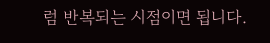럼 반복되는 시점이면 됩니다.